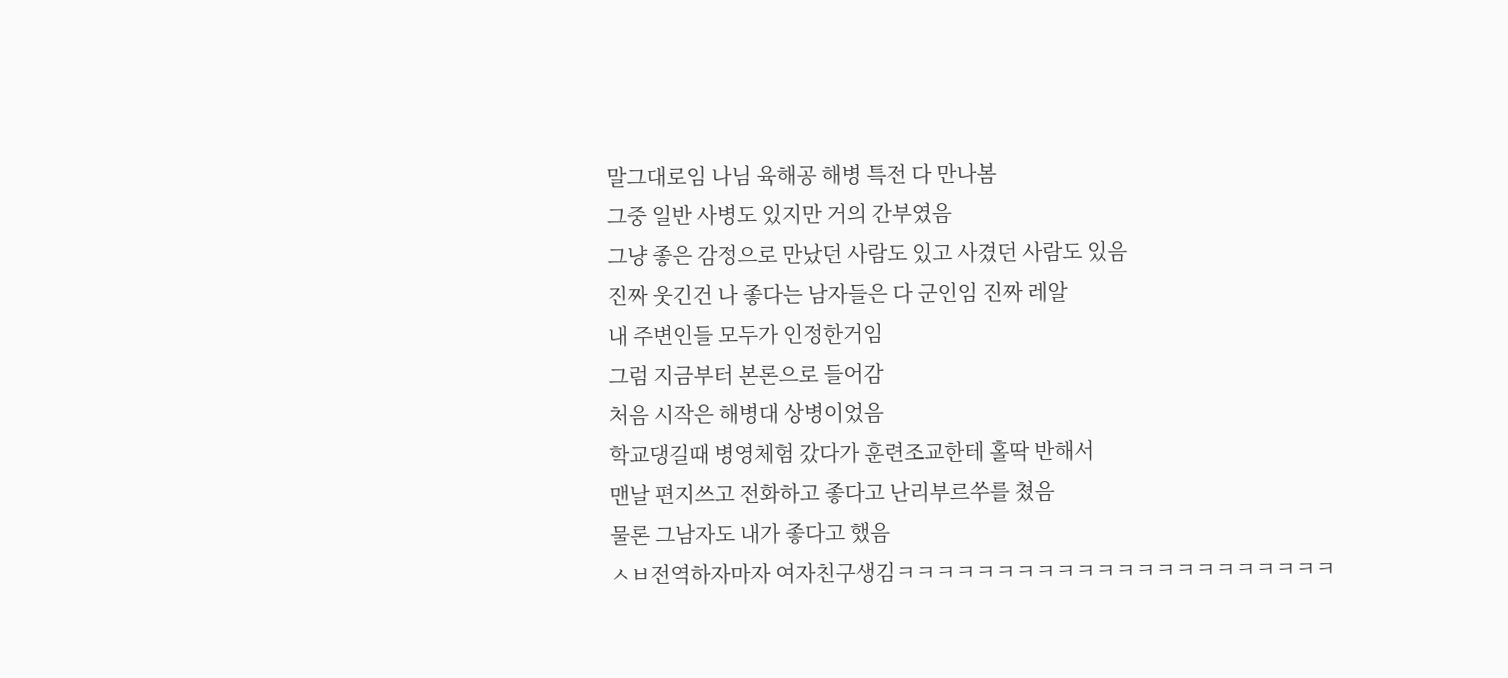말그대로임 나님 육해공 해병 특전 다 만나봄
그중 일반 사병도 있지만 거의 간부였음
그냥 좋은 감정으로 만났던 사람도 있고 사겼던 사람도 있음
진짜 웃긴건 나 좋다는 남자들은 다 군인임 진짜 레알
내 주변인들 모두가 인정한거임
그럼 지금부터 본론으로 들어감
처음 시작은 해병대 상병이었음
학교댕길때 병영체험 갔다가 훈련조교한테 홀딱 반해서
맨날 편지쓰고 전화하고 좋다고 난리부르쑤를 쳤음
물론 그남자도 내가 좋다고 했음
ㅅㅂ전역하자마자 여자친구생김ㅋㅋㅋㅋㅋㅋㅋㅋㅋㅋㅋㅋㅋㅋㅋㅋㅋㅋㅋㅋㅋㅋ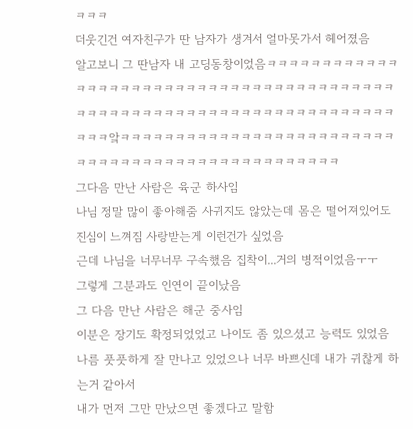ㅋㅋㅋ
더웃긴건 여자친구가 딴 남자가 생겨서 얼마못가서 헤어졌음
알고보니 그 딴남자 내 고딩동창이었음ㅋㅋㅋㅋㅋㅋㅋㅋㅋㅋㅋㅋㅋㅋㅋㅋㅋㅋㅋㅋㅋㅋㅋㅋㅋㅋㅋㅋㅋㅋㅋㅋㅋㅋㅋㅋㅋㅋㅋㅋㅋㅋㅋㅋㅋㅋㅋㅋㅋㅋㅋㅋㅋㅋㅋㅋㅋㅋㅋㅋㅋㅋㅋㅋㅋㅋㅋㅋㅋㅋㅋㅋㅋ앜ㅋㅋㅋㅋㅋㅋㅋㅋㅋㅋㅋㅋㅋㅋㅋㅋㅋㅋㅋㅋㅋㅋㅋㅋㅋㅋㅋㅋㅋㅋㅋㅋㅋㅋㅋㅋㅋㅋㅋㅋㅋㅋㅋㅋㅋㅋㅋㅋㅋ
그다음 만난 사람은 육군 하사임
나님 정말 많이 좋아해줌 사귀지도 않았는데 몸은 떨어져있어도
진심이 느껴짐 사랑받는게 이런건가 싶었음
근데 나님을 너무너무 구속했음 집착이...거의 병적이었음ㅜㅜ
그렇게 그분과도 인연이 끝이났음
그 다음 만난 사람은 해군 중사임
이분은 장기도 확정되었었고 나이도 좀 있으셨고 능력도 있었음
나름 풋풋하게 잘 만나고 있었으나 너무 바쁘신데 내가 귀찮게 하는거 같아서
내가 먼저 그만 만났으면 좋겠다고 말함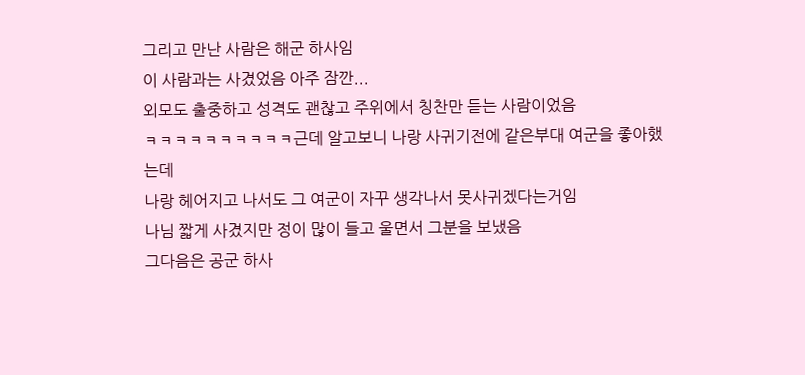그리고 만난 사람은 해군 하사임
이 사람과는 사겼었음 아주 잠깐...
외모도 출중하고 성격도 괜찮고 주위에서 칭찬만 듣는 사람이었음
ㅋㅋㅋㅋㅋㅋㅋㅋㅋㅋ근데 알고보니 나랑 사귀기전에 같은부대 여군을 좋아했는데
나랑 헤어지고 나서도 그 여군이 자꾸 생각나서 못사귀겠다는거임
나님 짧게 사겼지만 정이 많이 들고 울면서 그분을 보냈음
그다음은 공군 하사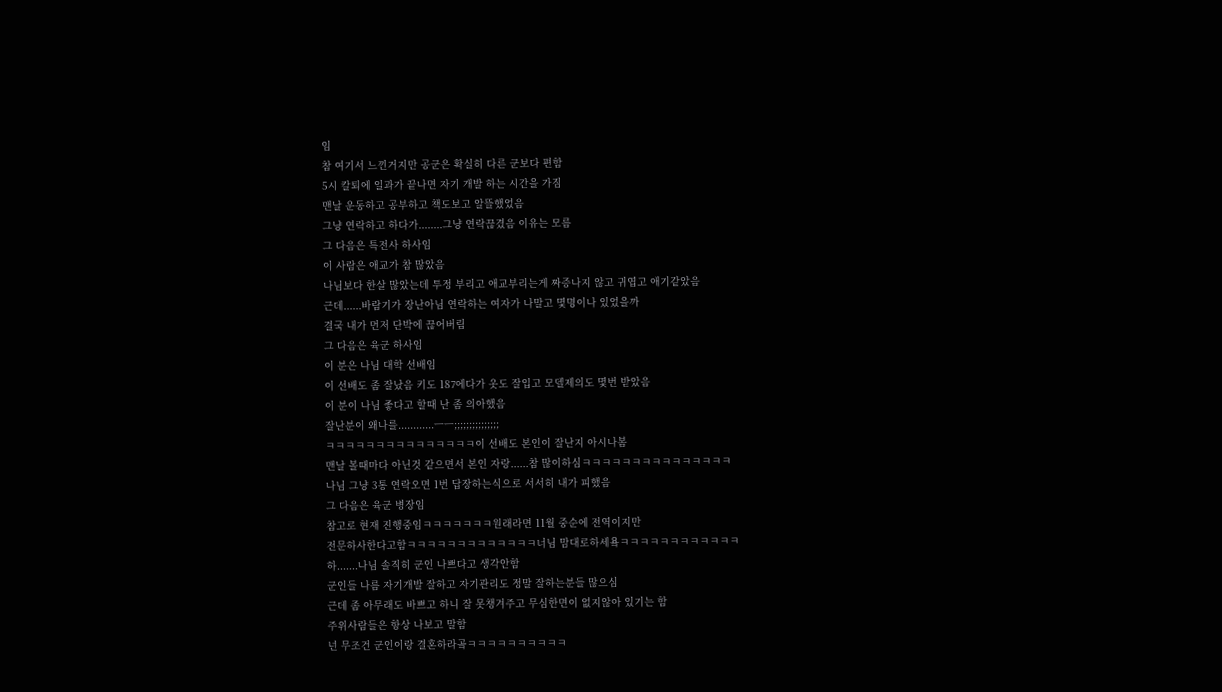임
참 여기서 느낀거지만 공군은 확실히 다른 군보다 편함
5시 칼퇴에 일과가 끝나면 자기 개발 하는 시간을 가짐
맨날 운동하고 공부하고 책도보고 알뜰했었음
그냥 연락하고 하다가........그냥 연락끊겼음 이유는 모름
그 다음은 특전사 하사임
이 사람은 애교가 참 많았음
나님보다 한살 많았는데 투정 부리고 애교부리는게 짜증나지 않고 귀엽고 애기같았음
근데......바람기가 장난아님 연락하는 여자가 나말고 몇명이나 있었을까
결국 내가 먼저 단박에 끊어버림
그 다음은 육군 하사임
이 분은 나님 대학 선배임
이 선배도 좀 잘났음 키도 187에다가 옷도 잘입고 모델제의도 몇번 받았음
이 분이 나님 좋다고 할때 난 좀 의아했음
잘난분이 왜나를............ㅡㅡ;;;;;;;;;;;;;;;
ㅋㅋㅋㅋㅋㅋㅋㅋㅋㅋㅋㅋㅋㅋㅋ이 선배도 본인이 잘난지 아시나봄
맨날 볼때마다 아닌것 같으면서 본인 자랑......참 많이하심ㅋㅋㅋㅋㅋㅋㅋㅋㅋㅋㅋㅋㅋㅋㅋ
나님 그냥 3통 연락오면 1번 답장하는식으로 서서히 내가 피했음
그 다음은 육군 병장임
참고로 현재 진행중임ㅋㅋㅋㅋㅋㅋㅋ원래라면 11월 중순에 전역이지만
전문하사한다고함ㅋㅋㅋㅋㅋㅋㅋㅋㅋㅋㅋㅋㅋ너님 맘대로하세욬ㅋㅋㅋㅋㅋㅋㅋㅋㅋㅋㅋㅋ
하.......나님 솔직히 군인 나쁘다고 생각안함
군인들 나름 자기개발 잘하고 자기관리도 정말 잘하는분들 많으심
근데 좀 아무래도 바쁘고 하니 잘 못챙겨주고 무심한면이 없지않아 있기는 함
주위사람들은 항상 나보고 말함
넌 무조건 군인이랑 결혼하라곸ㅋㅋㅋㅋㅋㅋㅋㅋㅋㅋ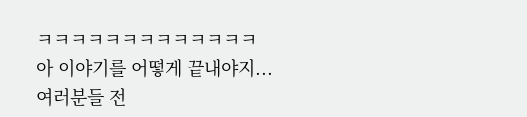ㅋㅋㅋㅋㅋㅋㅋㅋㅋㅋㅋㅋㅋ
아 이야기를 어떻게 끝내야지...
여러분들 전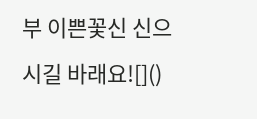부 이쁜꽃신 신으시길 바래요![]()